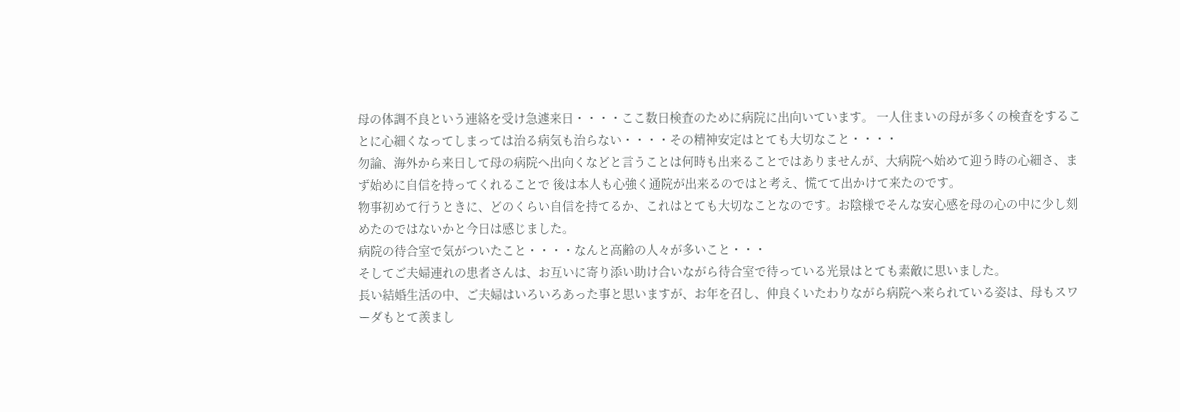母の体調不良という連絡を受け急遽来日・・・・ここ数日検査のために病院に出向いています。 一人住まいの母が多くの検査をすることに心細くなってしまっては治る病気も治らない・・・・その精神安定はとても大切なこと・・・・
勿論、海外から来日して母の病院へ出向くなどと言うことは何時も出来ることではありませんが、大病院へ始めて迎う時の心細さ、まず始めに自信を持ってくれることで 後は本人も心強く通院が出来るのではと考え、慌てて出かけて来たのです。
物事初めて行うときに、どのくらい自信を持てるか、これはとても大切なことなのです。お陰様でそんな安心感を母の心の中に少し刻めたのではないかと今日は感じました。
病院の待合室で気がついたこと・・・・なんと高齢の人々が多いこと・・・
そしてご夫婦連れの患者さんは、お互いに寄り添い助け合いながら待合室で待っている光景はとても素敵に思いました。
長い結婚生活の中、ご夫婦はいろいろあった事と思いますが、お年を召し、仲良くいたわりながら病院へ来られている姿は、母もスワーダもとて羨まし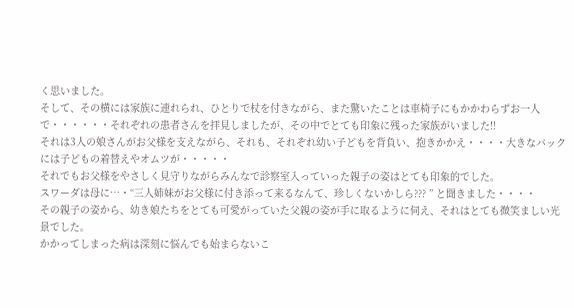く思いました。
そして、その横には家族に連れられ、ひとりで杖を付きながら、また驚いたことは車椅子にもかかわらずお一人で・・・・・・それぞれの患者さんを拝見しましたが、その中でとても印象に残った家族がいました‼
それは3人の娘さんがお父様を支えながら、それも、それぞれ幼い子どもを背負い、抱きかかえ・・・・大きなバックには子どもの着替えやオムツが・・・・・
それでもお父様をやさしく見守りながらみんなで診察室入っていった親子の姿はとても印象的でした。
スワーダは母に…・“三人姉妹がお父様に付き添って来るなんて、珍しくないかしら??? ” と聞きました・・・・
その親子の姿から、幼き娘たちをとても可愛がっていた父親の姿が手に取るように伺え、それはとても微笑ましい光景でした。
かかってしまった病は深刻に悩んでも始まらないこ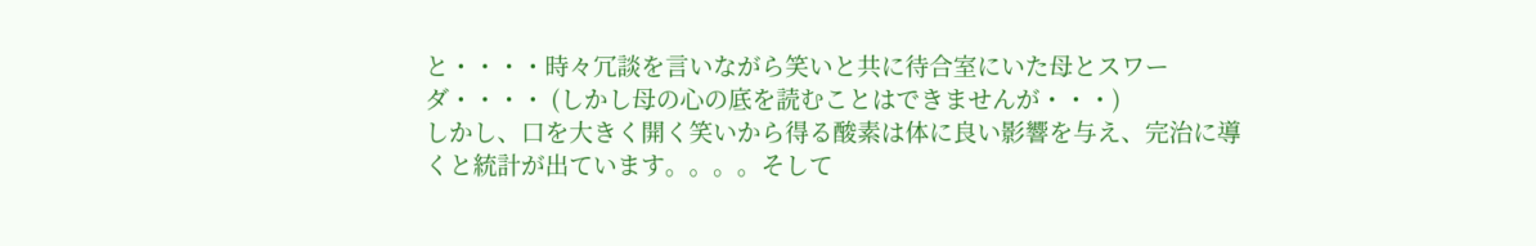と・・・・時々冗談を言いながら笑いと共に待合室にいた母とスワーダ・・・・ (しかし母の心の底を読むことはできませんが・・・)
しかし、口を大きく開く笑いから得る酸素は体に良い影響を与え、完治に導くと統計が出ています。。。。そして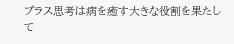プラス思考は病を癒す大きな役割を果たして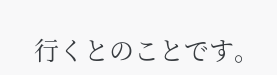行くとのことです。